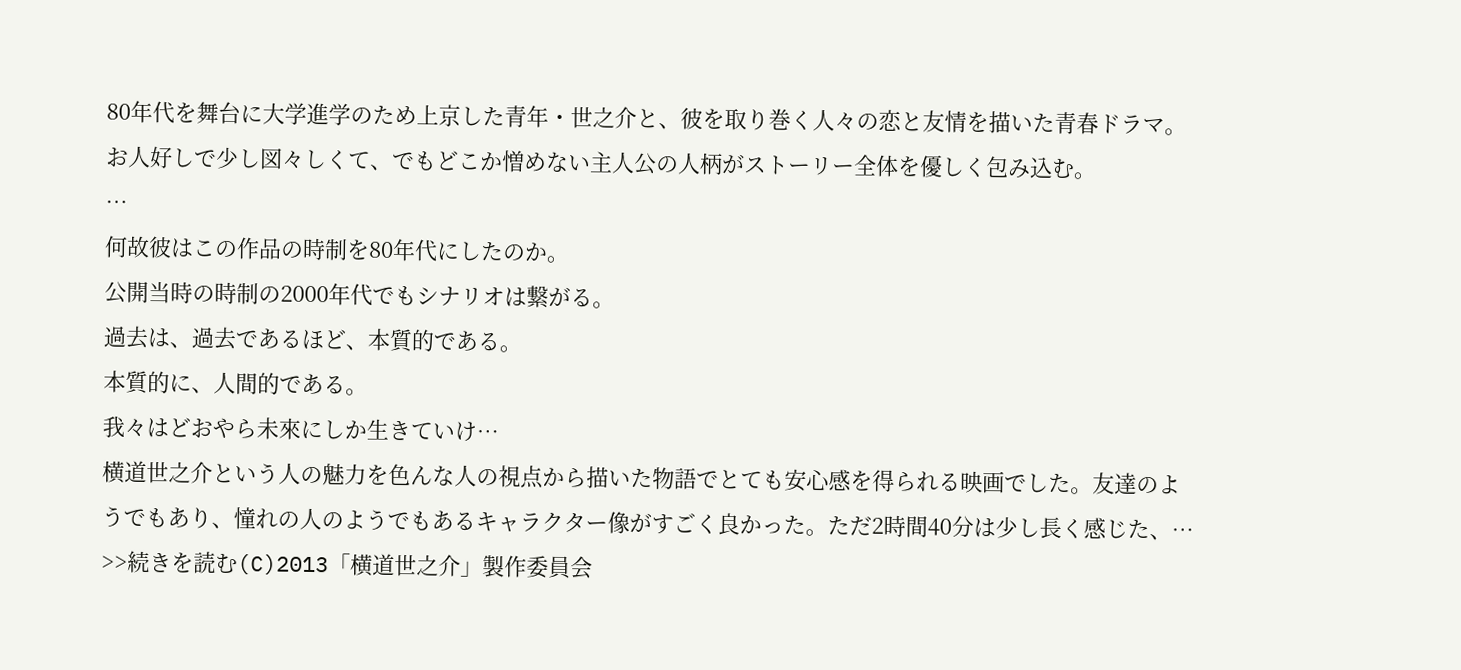80年代を舞台に大学進学のため上京した青年・世之介と、彼を取り巻く人々の恋と友情を描いた青春ドラマ。
お人好しで少し図々しくて、でもどこか憎めない主人公の人柄がストーリー全体を優しく包み込む。
…
何故彼はこの作品の時制を80年代にしたのか。
公開当時の時制の2000年代でもシナリオは繋がる。
過去は、過去であるほど、本質的である。
本質的に、人間的である。
我々はどおやら未來にしか生きていけ…
横道世之介という人の魅力を色んな人の視点から描いた物語でとても安心感を得られる映画でした。友達のようでもあり、憧れの人のようでもあるキャラクター像がすごく良かった。ただ2時間40分は少し長く感じた、…
>>続きを読む(C)2013「横道世之介」製作委員会